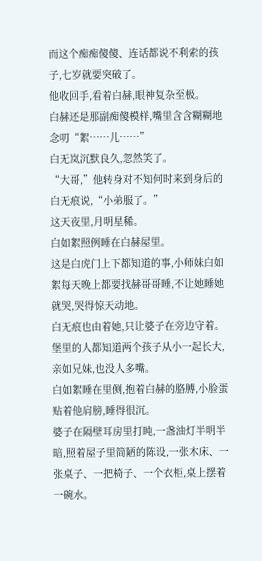而这个痴痴傻傻、连话都说不利索的孩子,七岁就要突破了。
他收回手,看着白赫,眼神复杂至极。
白赫还是那副痴傻模样,嘴里含含糊糊地念叨“絮……儿……”
白无岚沉默良久,忽然笑了。
“大哥,”他转身对不知何时来到身后的白无痕说,“小弟服了。”
这天夜里,月明星稀。
白如絮照例睡在白赫屋里。
这是白虎门上下都知道的事,小师妹白如絮每天晚上都要找赫哥哥睡,不让她睡她就哭,哭得惊天动地。
白无痕也由着她,只让婆子在旁边守着。
堡里的人都知道两个孩子从小一起长大,亲如兄妹,也没人多嘴。
白如絮睡在里侧,抱着白赫的胳膊,小脸蛋贴着他肩膀,睡得很沉。
婆子在隔壁耳房里打盹,一盏油灯半明半暗,照着屋子里简陋的陈设,一张木床、一张桌子、一把椅子、一个衣柜,桌上摆着一碗水。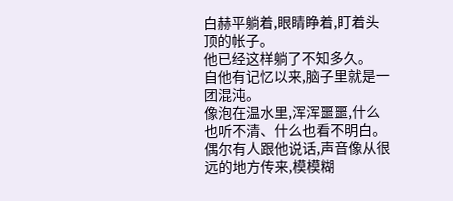白赫平躺着,眼睛睁着,盯着头顶的帐子。
他已经这样躺了不知多久。
自他有记忆以来,脑子里就是一团混沌。
像泡在温水里,浑浑噩噩,什么也听不清、什么也看不明白。
偶尔有人跟他说话,声音像从很远的地方传来,模模糊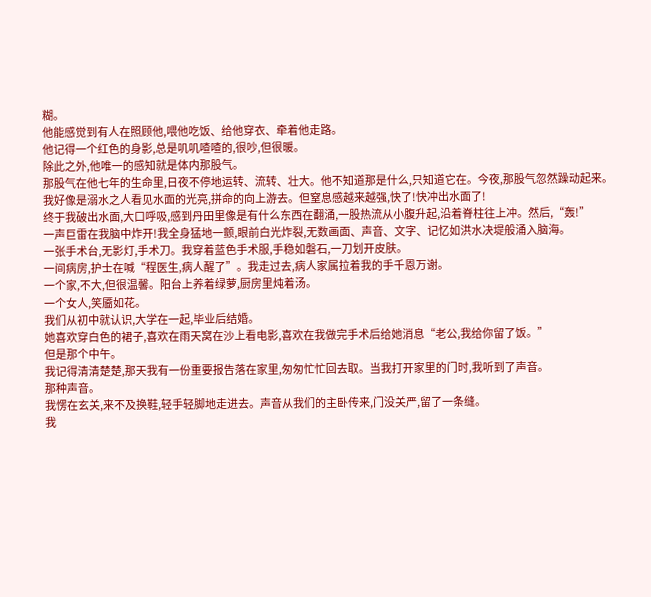糊。
他能感觉到有人在照顾他,喂他吃饭、给他穿衣、牵着他走路。
他记得一个红色的身影,总是叽叽喳喳的,很吵,但很暖。
除此之外,他唯一的感知就是体内那股气。
那股气在他七年的生命里,日夜不停地运转、流转、壮大。他不知道那是什么,只知道它在。今夜,那股气忽然躁动起来。
我好像是溺水之人看见水面的光亮,拼命的向上游去。但窒息感越来越强,快了!快冲出水面了!
终于我破出水面,大口呼吸,感到丹田里像是有什么东西在翻涌,一股热流从小腹升起,沿着脊柱往上冲。然后,“轰!”
一声巨雷在我脑中炸开!我全身猛地一颤,眼前白光炸裂,无数画面、声音、文字、记忆如洪水决堤般涌入脑海。
一张手术台,无影灯,手术刀。我穿着蓝色手术服,手稳如磐石,一刀划开皮肤。
一间病房,护士在喊“程医生,病人醒了”。我走过去,病人家属拉着我的手千恩万谢。
一个家,不大,但很温馨。阳台上养着绿萝,厨房里炖着汤。
一个女人,笑靥如花。
我们从初中就认识,大学在一起,毕业后结婚。
她喜欢穿白色的裙子,喜欢在雨天窝在沙上看电影,喜欢在我做完手术后给她消息“老公,我给你留了饭。”
但是那个中午。
我记得清清楚楚,那天我有一份重要报告落在家里,匆匆忙忙回去取。当我打开家里的门时,我听到了声音。
那种声音。
我愣在玄关,来不及换鞋,轻手轻脚地走进去。声音从我们的主卧传来,门没关严,留了一条缝。
我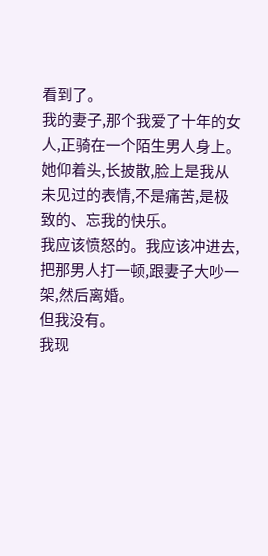看到了。
我的妻子,那个我爱了十年的女人,正骑在一个陌生男人身上。
她仰着头,长披散,脸上是我从未见过的表情,不是痛苦,是极致的、忘我的快乐。
我应该愤怒的。我应该冲进去,把那男人打一顿,跟妻子大吵一架,然后离婚。
但我没有。
我现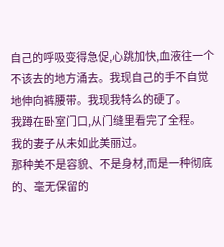自己的呼吸变得急促,心跳加快,血液往一个不该去的地方涌去。我现自己的手不自觉地伸向裤腰带。我现我特么的硬了。
我蹲在卧室门口,从门缝里看完了全程。
我的妻子从未如此美丽过。
那种美不是容貌、不是身材,而是一种彻底的、毫无保留的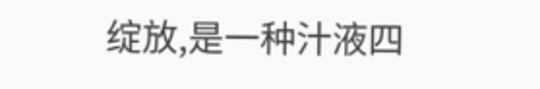绽放,是一种汁液四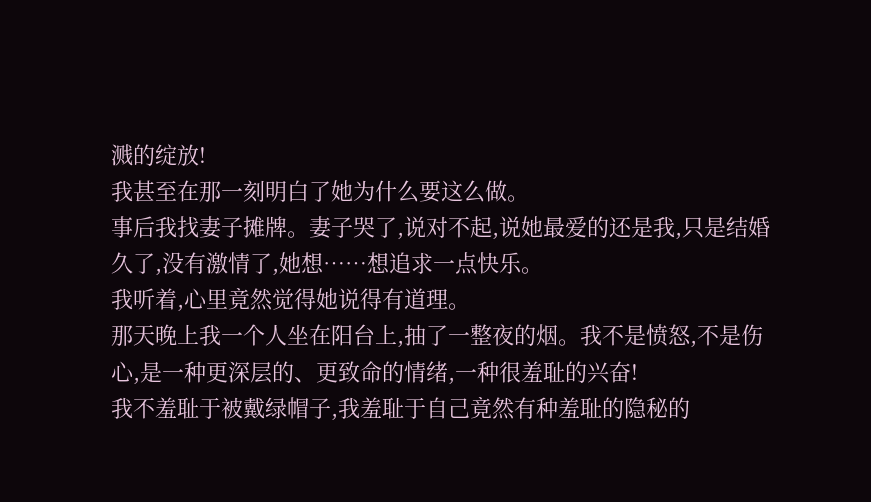溅的绽放!
我甚至在那一刻明白了她为什么要这么做。
事后我找妻子摊牌。妻子哭了,说对不起,说她最爱的还是我,只是结婚久了,没有激情了,她想……想追求一点快乐。
我听着,心里竟然觉得她说得有道理。
那天晚上我一个人坐在阳台上,抽了一整夜的烟。我不是愤怒,不是伤心,是一种更深层的、更致命的情绪,一种很羞耻的兴奋!
我不羞耻于被戴绿帽子,我羞耻于自己竟然有种羞耻的隐秘的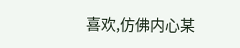喜欢,仿佛内心某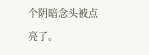个阴暗念头被点亮了。